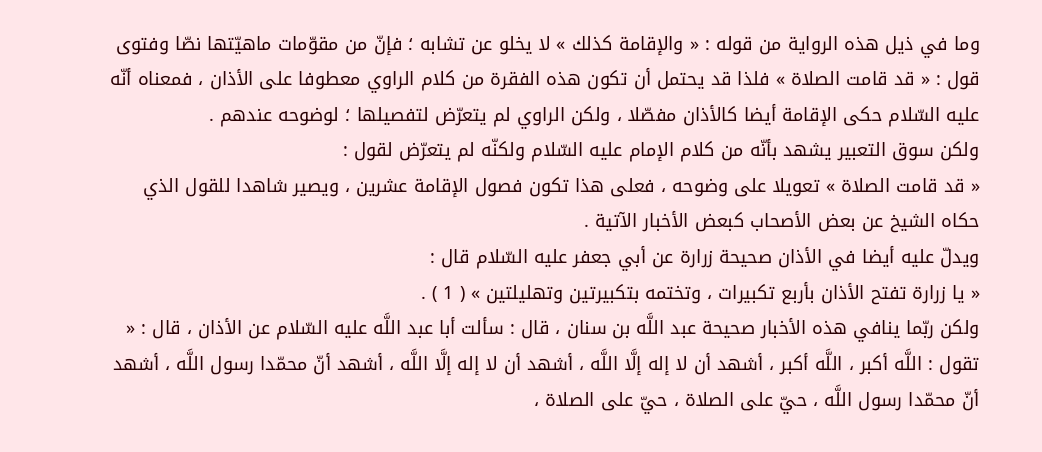وما في ذيل هذه الرواية من قوله : « والإقامة كذلك » لا يخلو عن تشابه ؛ فإنّ من مقوّمات ماهيّتها نصّا وفتوى قول : « قد قامت الصلاة » فلذا قد يحتمل أن تكون هذه الفقرة من كلام الراوي معطوفا على الأذان ، فمعناه أنّه عليه السّلام حكى الإقامة أيضا كالأذان مفصّلا ، ولكن الراوي لم يتعرّض لتفصيلها ؛ لوضوحه عندهم .
ولكن سوق التعبير يشهد بأنّه من كلام الإمام عليه السّلام ولكنّه لم يتعرّض لقول :
« قد قامت الصلاة » تعويلا على وضوحه ، فعلى هذا تكون فصول الإقامة عشرين ، ويصير شاهدا للقول الذي حكاه الشيخ عن بعض الأصحاب كبعض الأخبار الآتية .
ويدلّ عليه أيضا في الأذان صحيحة زرارة عن أبي جعفر عليه السّلام قال :
« يا زرارة تفتح الأذان بأربع تكبيرات ، وتختمه بتكبيرتين وتهليلتين » ( 1 ) .
ولكن ربّما ينافي هذه الأخبار صحيحة عبد اللَّه بن سنان ، قال : سألت أبا عبد اللَّه عليه السّلام عن الأذان ، قال : « تقول : اللَّه أكبر ، اللَّه أكبر ، أشهد أن لا إله إلَّا اللَّه ، أشهد أن لا إله إلَّا اللَّه ، أشهد أنّ محمّدا رسول اللَّه ، أشهد أنّ محمّدا رسول اللَّه ، حيّ على الصلاة ، حيّ على الصلاة ،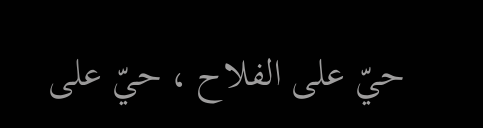حيّ على الفلاح ، حيّ على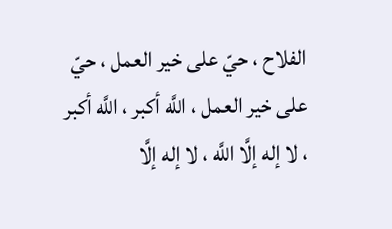الفلاح ، حيّ على خير العمل ، حيّ على خير العمل ، اللَّه أكبر ، اللَّه أكبر ، لا إله إلَّا اللَّه ، لا إله إلَّا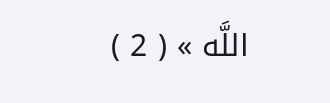اللَّه » ( 2 )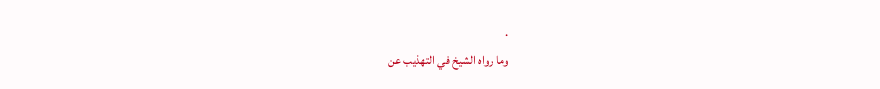.
وما رواه الشيخ في التهذيب عن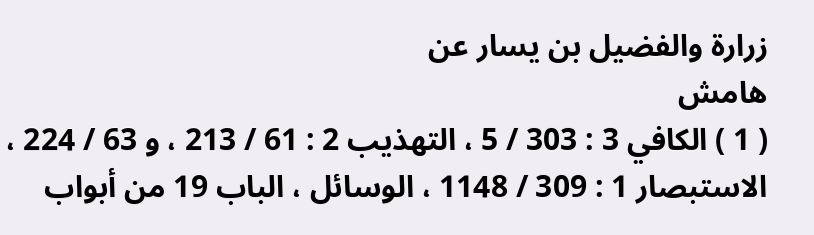زرارة والفضيل بن يسار عن
هامش
( 1 ) الكافي 3 : 303 / 5 ، التهذيب 2 : 61 / 213 ، و 63 / 224 ، الاستبصار 1 : 309 / 1148 ، الوسائل ، الباب 19 من أبواب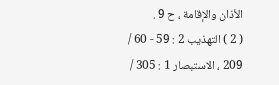الأذان والإقامة ، ح 9 .
( 2 ) التهذيب 2 : 59 - 60 / 209 ، الاستبصار 1 : 305 /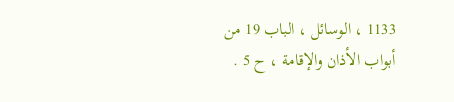1133 ، الوسائل ، الباب 19 من أبواب الأذان والإقامة ، ح 5 .